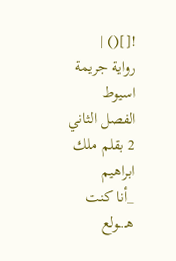![]() |
رواية جريمة اسيوط الفصل الثاني 2 بقلم ملك ابراهيم
_أنا كنت هـ.ـولع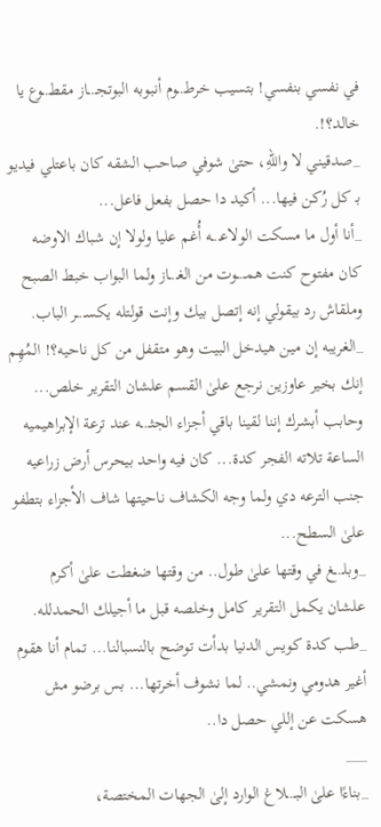في نفسي بنفسي! بتسيب خرطـ.ـوم أنبوبه البوتجـ.ـاز مقطـ.ـوع يا خالد؟!.
_صدقيني لا واللهِ، حتىٰ شوفي صاحب الشقه كان باعتلي فيديو بـ كل رُكن فيها... أكيد دا حصل بفعل فاعل...
_أنا أول ما مسكت الولاعـ.ـه أُغم عليا ولولا إن شباك الاوضه كان مفتوح كنت همـ.ـوت من الغـ.ـاز ولما البواب خبط الصبح وملقاش رد بيقولي إنه إتصل بيك وإنت قولتله يكسـ.ـر الباب.
_الغريبه إن مين هيدخل البيت وهو متقفل من كل ناحيه؟! المُهِم إنك بخير عاوزين نرجع علىٰ القسم علشان التقرير خلص... وحابب أبشرك إننا لقينا باقي أجزاء الجثـ.ـه عند ترعة الإبراهيميه الساعة تلاته الفجر كدة... كان فيه واحد بيحرس أرض زراعيه جنب الترعه دي ولما وجه الكشاف ناحيتها شاف الأجزاء بتطفو علىٰ السطح...
_وبلـ.ـغ في وقتها علىٰ طول.. من وقتها ضغطت علىٰ أكرم علشان يكمل التقرير كامل وخلصه قبل ما أجيلك الحمدلله.
_طب كدة كويس الدنيا بدأت توضح بالنسبالنا... تمام أنا هقوم أغير هدومي ونمشي.. لما نشوف أخرتها... بس برضو مش هسكت عن إللي حصل دا..
___
_بناءًا علىٰ البـ.ـلاغ الوارد إلىٰ الجهات المختصة،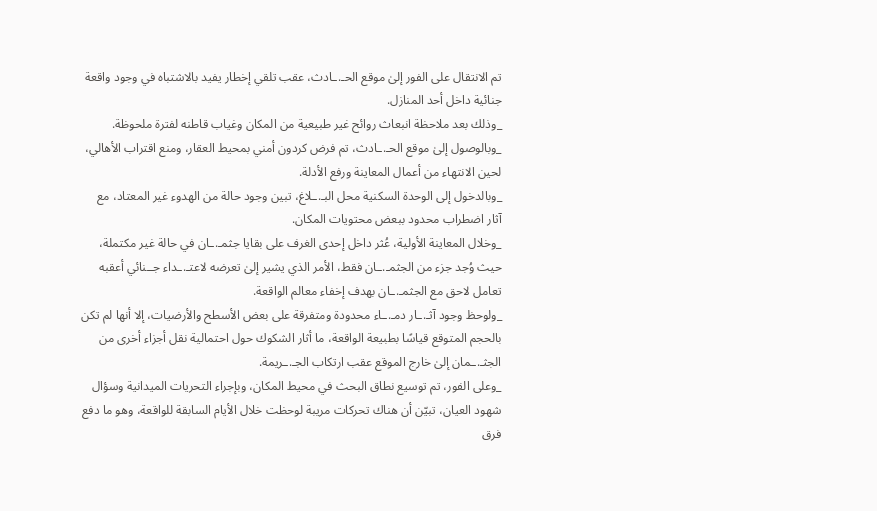تم الانتقال على الفور إلىٰ موقع الحـ.ـادث، عقب تلقي إخطار يفيد بالاشتباه في وجود واقعة جنائية داخل أحد المنازل.
_وذلك بعد ملاحظة انبعاث روائح غير طبيعية من المكان وغياب قاطنه لفترة ملحوظة.
_وبالوصول إلىٰ موقع الحـ.ـادث، تم فرض كردون أمني بمحيط العقار، ومنع اقتراب الأهالي، لحين الانتهاء من أعمال المعاينة ورفع الأدلة.
_وبالدخول إلى الوحدة السكنية محل البـ.ـلاغ، تبين وجود حالة من الهدوء غير المعتاد، مع آثار اضطراب محدود ببعض محتويات المكان.
_وخلال المعاينة الأولية، عُثر داخل إحدى الغرف على بقايا جثمـ.ـان في حالة غير مكتملة، حيث وُجد جزء من الجثمـ.ـان فقط، الأمر الذي يشير إلىٰ تعرضه لاعتـ.ـداء جــنائي أعقبه تعامل لاحق مع الجثمـ.ـان بهدف إخفاء معالم الواقعة.
_ولوحظ وجود آثـ.ـار دمـ.ـاء محدودة ومتفرقة على بعض الأسطح والأرضيات، إلا أنها لم تكن بالحجم المتوقع قياسًا بطبيعة الواقعة، ما أثار الشكوك حول احتمالية نقل أجزاء أخرى من الجثـ.ـمان إلىٰ خارج الموقع عقب ارتكاب الجـ.ـريمة.
_وعلى الفور، تم توسيع نطاق البحث في محيط المكان، وبإجراء التحريات الميدانية وسؤال شهود العيان، تبيّن أن هناك تحركات مريبة لوحظت خلال الأيام السابقة للواقعة، وهو ما دفع فرق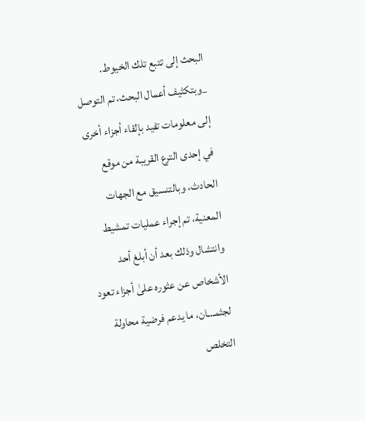البحث إلى تتبع تلك الخيوط.
_وبتكثيف أعمال البحث، تم التوصل إلى معلومات تفيد بإلقاء أجزاء أخرى في إحدى الترع القريبة من موقع الحادث، وبالتنسيق مع الجهات المعنية، تم إجراء عمليات تمشيط وانتشال وذلك بعد أن أبلغ أحد الأشخاص عن عثوره علىٰ أجزاء تعود لجثمـ.ـان، ما يدعم فرضية محاولة التخلص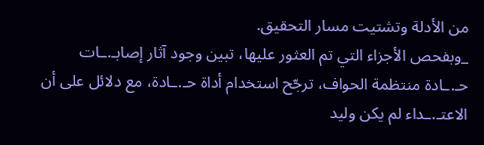من الأدلة وتشتيت مسار التحقيق.
_وبفحص الأجزاء التي تم العثور عليها، تبين وجود آثار إصابـ.ـات حـ.ـادة منتظمة الحواف، ترجّح استخدام أداة حـ.ـادة، مع دلائل على أن الاعتـ.ـداء لم يكن وليد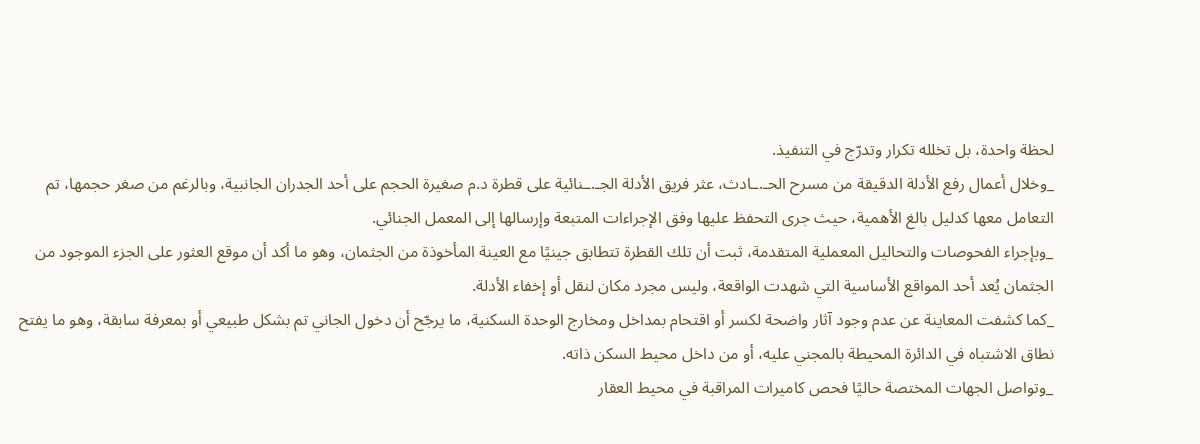لحظة واحدة، بل تخلله تكرار وتدرّج في التنفيذ.
_وخلال أعمال رفع الأدلة الدقيقة من مسرح الحـ.ـادث، عثر فريق الأدلة الجـ.ـنائية على قطرة د.م صغيرة الحجم على أحد الجدران الجانبية، وبالرغم من صغر حجمها، تم التعامل معها كدليل بالغ الأهمية، حيث جرى التحفظ عليها وفق الإجراءات المتبعة وإرسالها إلى المعمل الجنائي.
_وبإجراء الفحوصات والتحاليل المعملية المتقدمة، ثبت أن تلك القطرة تتطابق جينيًا مع العينة المأخوذة من الجثمان، وهو ما أكد أن موقع العثور على الجزء الموجود من الجثمان يُعد أحد المواقع الأساسية التي شهدت الواقعة، وليس مجرد مكان لنقل أو إخفاء الأدلة.
_كما كشفت المعاينة عن عدم وجود آثار واضحة لكسر أو اقتحام بمداخل ومخارج الوحدة السكنية، ما يرجّح أن دخول الجاني تم بشكل طبيعي أو بمعرفة سابقة، وهو ما يفتح نطاق الاشتباه في الدائرة المحيطة بالمجني عليه، أو من داخل محيط السكن ذاته.
_وتواصل الجهات المختصة حاليًا فحص كاميرات المراقبة في محيط العقار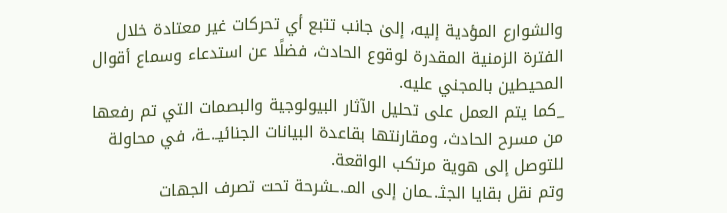والشوارع المؤدية إليه، إلىٰ جانب تتبع أي تحركات غير معتادة خلال الفترة الزمنية المقدرة لوقوع الحادث، فضلًا عن استدعاء وسماع أقوال المحيطين بالمجني عليه.
_كما يتم العمل على تحليل الآثار البيولوجية والبصمات التي تم رفعها من مسرح الحادث، ومقارنتها بقاعدة البيانات الجنائيـ.ـة، في محاولة للتوصل إلى هوية مرتكب الواقعة.
وتم نقل بقايا الجثـ.ـمان إلى المـ.ـشرحة تحت تصرف الجهات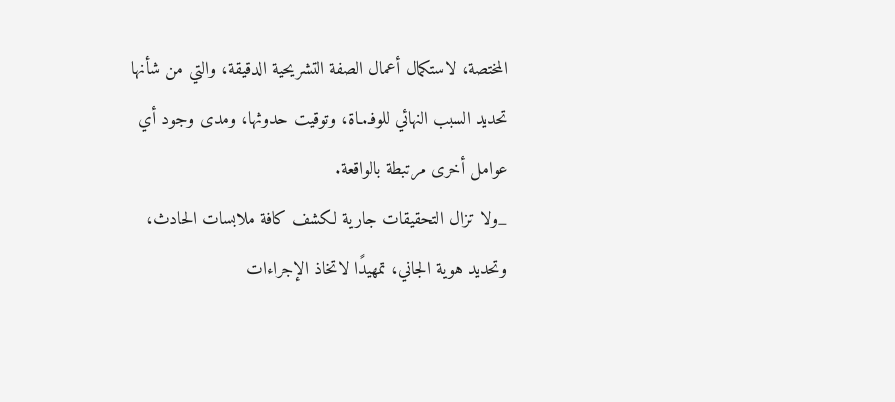المختصة، لاستكمال أعمال الصفة التشريحية الدقيقة، والتي من شأنها تحديد السبب النهائي للوفـ.ـاة، وتوقيت حدوثها، ومدى وجود أي عوامل أخرى مرتبطة بالواقعة.
_ولا تزال التحقيقات جارية لكشف كافة ملابسات الحادث، وتحديد هوية الجاني، تمهيدًا لاتخاذ الإجراءات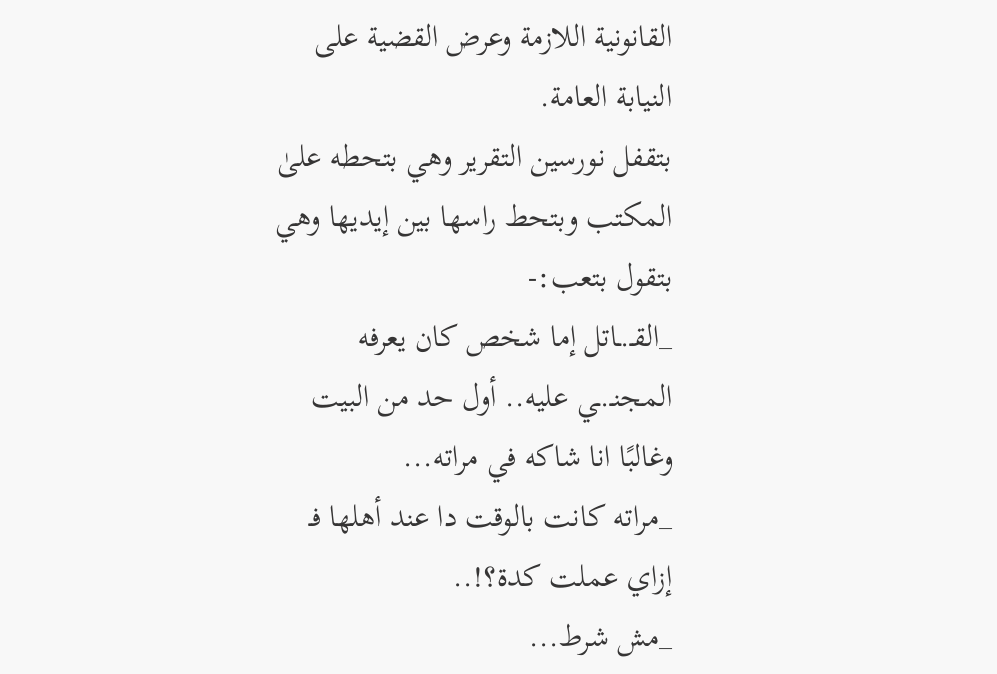القانونية اللازمة وعرض القضية على النيابة العامة.
بتقفل نورسين التقرير وهي بتحطه علىٰ المكتب وبتحط راسها بين إيديها وهي بتقول بتعب:-
_القـ.ـاتل إما شخص كان يعرفه المجنـ.ـي عليه.. أول حد من البيت وغالبًا انا شاكه في مراته...
_مراته كانت بالوقت دا عند أهلها فـ إزاي عملت كدة؟!..
_مش شرط...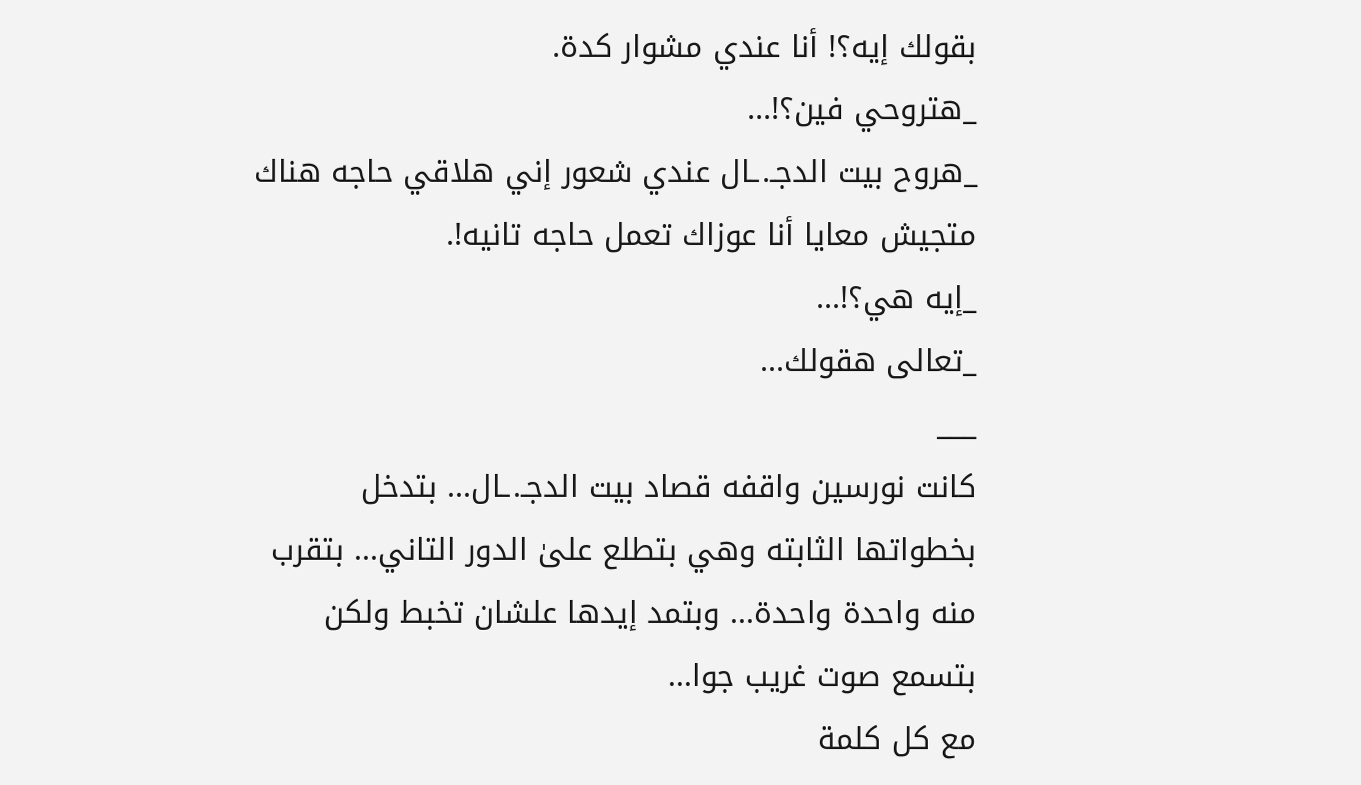بقولك إيه؟! أنا عندي مشوار كدة.
_هتروحي فين؟!...
_هروح بيت الدجـ.ـال عندي شعور إني هلاقي حاجه هناك متجيش معايا أنا عوزاك تعمل حاجه تانيه!.
_إيه هي؟!...
_تعالى هقولك...
___
كانت نورسين واقفه قصاد بيت الدجـ.ـال... بتدخل بخطواتها الثابته وهي بتطلع علىٰ الدور التاني... بتقرب منه واحدة واحدة... وبتمد إيدها علشان تخبط ولكن بتسمع صوت غريب جوا...
مع كل كلمة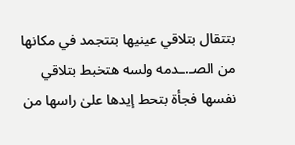بتتقال بتلاقي عينيها بتتجمد في مكانها من الصـ.ـدمه ولسه هتخبط بتلاقي نفسها فجأة بتحط إيدها علىٰ راسها من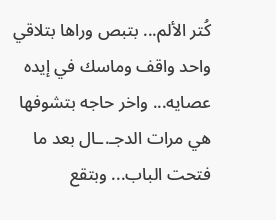كُتر الألم... بتبص وراها بتلاقي واحد واقف وماسك في إيده عصايه... واخر حاجه بتشوفها هي مرات الدجـ.ـال بعد ما فتحت الباب... وبتقع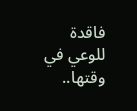فاقدة للوعي في وقتها..